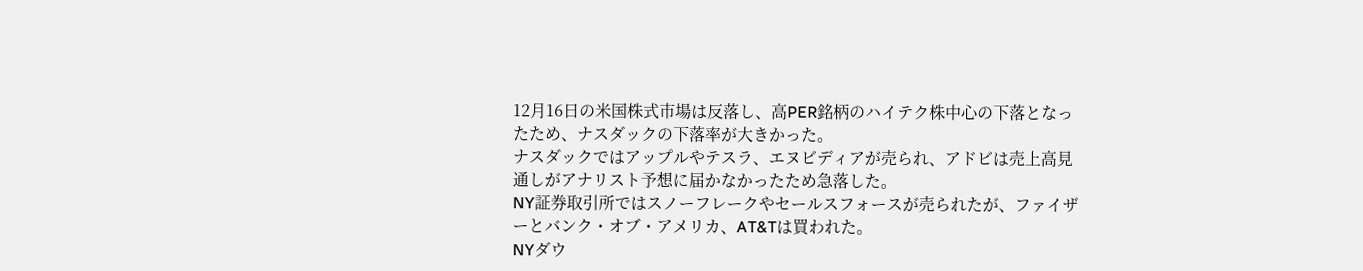12月16日の米国株式市場は反落し、高PER銘柄のハイテク株中心の下落となったため、ナスダックの下落率が大きかった。
ナスダックではアップルやテスラ、エヌビディアが売られ、アドビは売上高見通しがアナリスト予想に届かなかったため急落した。
NY証券取引所ではスノーフレークやセールスフォースが売られたが、ファイザーとバンク・オブ・アメリカ、AT&Tは買われた。
NYダウ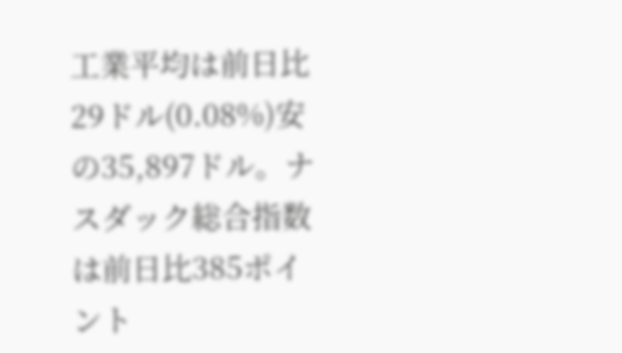工業平均は前日比29ドル(0.08%)安の35,897ドル。ナスダック総合指数は前日比385ポイント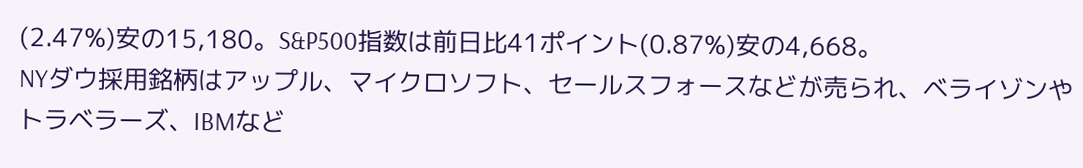(2.47%)安の15,180。S&P500指数は前日比41ポイント(0.87%)安の4,668。
NYダウ採用銘柄はアップル、マイクロソフト、セールスフォースなどが売られ、ベライゾンやトラベラーズ、IBMなど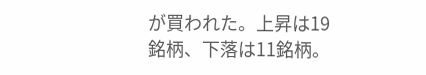が買われた。上昇は19銘柄、下落は11銘柄。